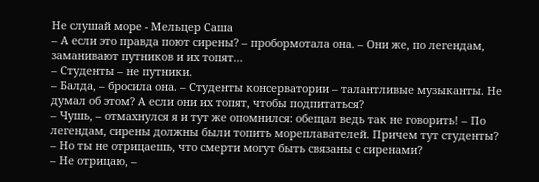Не слушай море - Мельцер Саша
– А если это правда поют сирены? – пробормотала она. – Они же, по легендам, заманивают путников и их топят…
– Студенты – не путники.
– Балда, – бросила она. – Студенты консерватории – талантливые музыканты. Не думал об этом? А если они их топят, чтобы подпитаться?
– Чушь, – отмахнулся я и тут же опомнился: обещал ведь так не говорить! – По легендам, сирены должны были топить мореплавателей. Причем тут студенты?
– Но ты не отрицаешь, что смерти могут быть связаны с сиренами?
– Не отрицаю, –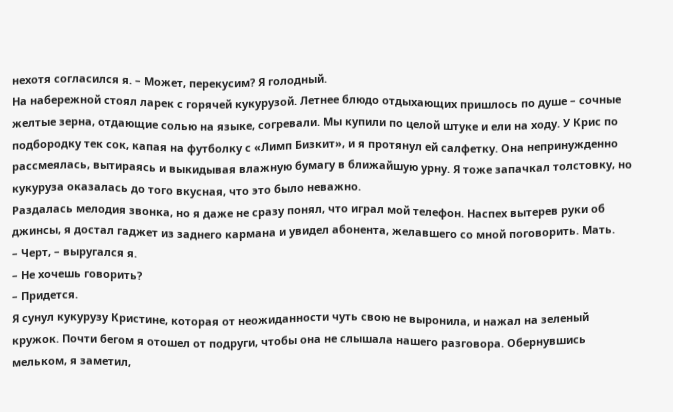нехотя согласился я. – Может, перекусим? Я голодный.
На набережной стоял ларек с горячей кукурузой. Летнее блюдо отдыхающих пришлось по душе – сочные желтые зерна, отдающие солью на языке, согревали. Мы купили по целой штуке и ели на ходу. У Крис по подбородку тек сок, капая на футболку с «Лимп Бизкит», и я протянул ей салфетку. Она непринужденно рассмеялась, вытираясь и выкидывая влажную бумагу в ближайшую урну. Я тоже запачкал толстовку, но кукуруза оказалась до того вкусная, что это было неважно.
Раздалась мелодия звонка, но я даже не сразу понял, что играл мой телефон. Наспех вытерев руки об джинсы, я достал гаджет из заднего кармана и увидел абонента, желавшего со мной поговорить. Мать.
– Черт, – выругался я.
– Не хочешь говорить?
– Придется.
Я сунул кукурузу Кристине, которая от неожиданности чуть свою не выронила, и нажал на зеленый кружок. Почти бегом я отошел от подруги, чтобы она не слышала нашего разговора. Обернувшись мельком, я заметил,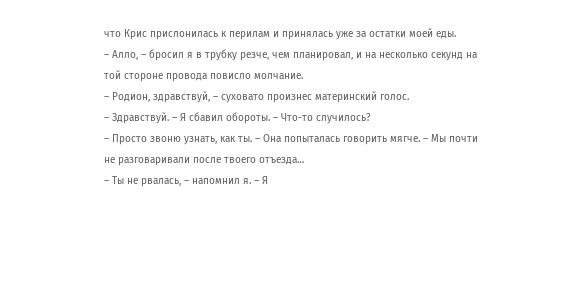что Крис прислонилась к перилам и принялась уже за остатки моей еды.
– Алло, – бросил я в трубку резче, чем планировал, и на несколько секунд на той стороне провода повисло молчание.
– Родион, здравствуй, – суховато произнес материнский голос.
– Здравствуй. – Я сбавил обороты. – Что-то случилось?
– Просто звоню узнать, как ты. – Она попыталась говорить мягче. – Мы почти не разговаривали после твоего отъезда…
– Ты не рвалась, – напомнил я. – Я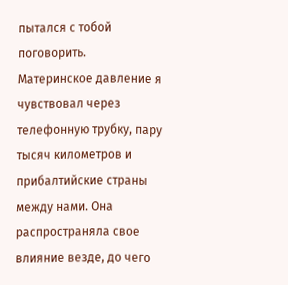пытался с тобой поговорить.
Материнское давление я чувствовал через телефонную трубку, пару тысяч километров и прибалтийские страны между нами. Она распространяла свое влияние везде, до чего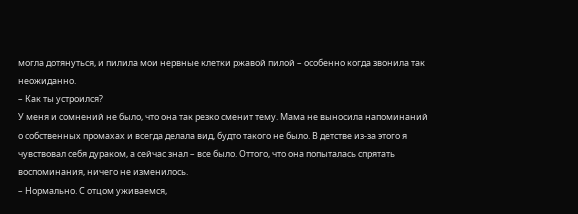могла дотянуться, и пилила мои нервные клетки ржавой пилой – особенно когда звонила так неожиданно.
– Как ты устроился?
У меня и сомнений не было, что она так резко сменит тему. Мама не выносила напоминаний о собственных промахах и всегда делала вид, будто такого не было. В детстве из-за этого я чувствовал себя дураком, а сейчас знал – все было. Оттого, что она попыталась спрятать воспоминания, ничего не изменилось.
– Нормально. С отцом уживаемся,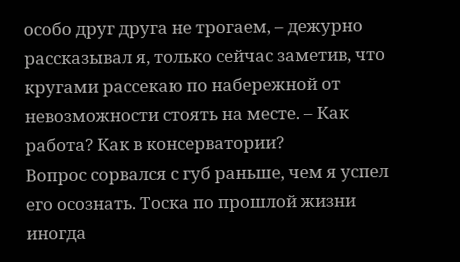особо друг друга не трогаем, – дежурно рассказывал я, только сейчас заметив, что кругами рассекаю по набережной от невозможности стоять на месте. – Как работа? Как в консерватории?
Вопрос сорвался с губ раньше, чем я успел его осознать. Тоска по прошлой жизни иногда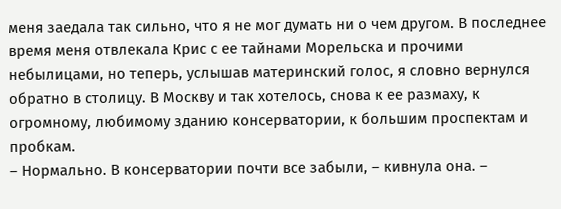меня заедала так сильно, что я не мог думать ни о чем другом. В последнее время меня отвлекала Крис с ее тайнами Морельска и прочими небылицами, но теперь, услышав материнский голос, я словно вернулся обратно в столицу. В Москву и так хотелось, снова к ее размаху, к огромному, любимому зданию консерватории, к большим проспектам и пробкам.
– Нормально. В консерватории почти все забыли, – кивнула она. –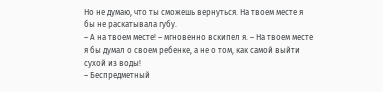Но не думаю, что ты сможешь вернуться. На твоем месте я бы не раскатывала губу.
– А на твоем месте! – мгновенно вскипел я. – На твоем месте я бы думал о своем ребенке, а не о том, как самой выйти сухой из воды!
– Беспредметный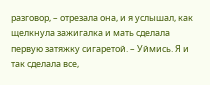разговор, – отрезала она, и я услышал, как щелкнула зажигалка и мать сделала первую затяжку сигаретой. – Уймись. Я и так сделала все,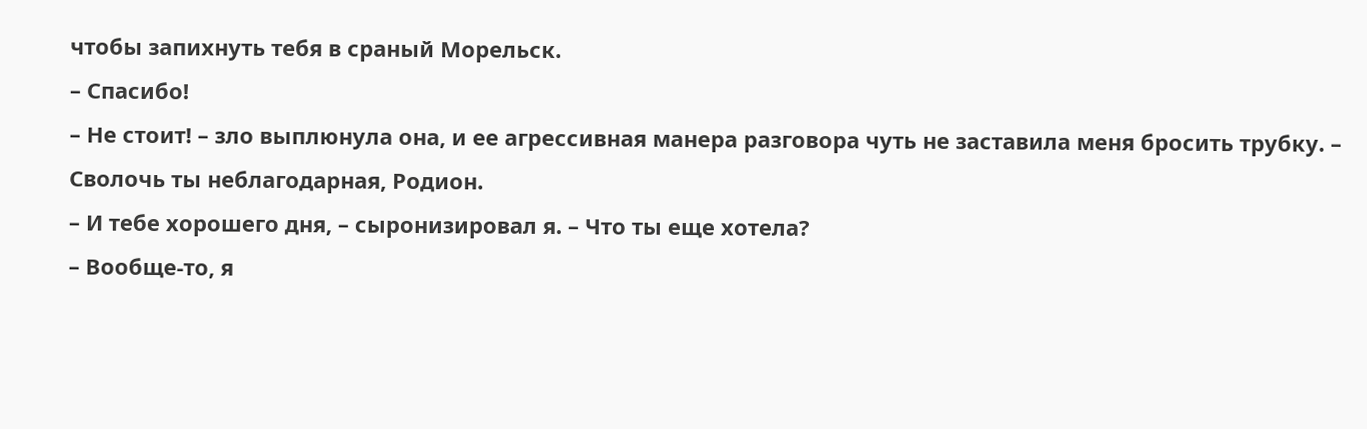чтобы запихнуть тебя в сраный Морельск.
– Спасибо!
– Не стоит! – зло выплюнула она, и ее агрессивная манера разговора чуть не заставила меня бросить трубку. – Сволочь ты неблагодарная, Родион.
– И тебе хорошего дня, – сыронизировал я. – Что ты еще хотела?
– Вообще-то, я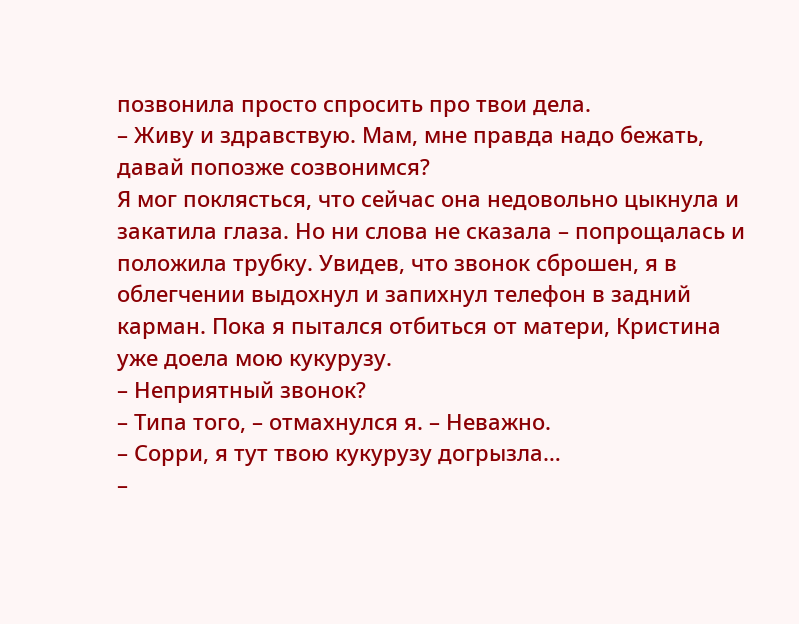позвонила просто спросить про твои дела.
– Живу и здравствую. Мам, мне правда надо бежать, давай попозже созвонимся?
Я мог поклясться, что сейчас она недовольно цыкнула и закатила глаза. Но ни слова не сказала – попрощалась и положила трубку. Увидев, что звонок сброшен, я в облегчении выдохнул и запихнул телефон в задний карман. Пока я пытался отбиться от матери, Кристина уже доела мою кукурузу.
– Неприятный звонок?
– Типа того, – отмахнулся я. – Неважно.
– Сорри, я тут твою кукурузу догрызла…
–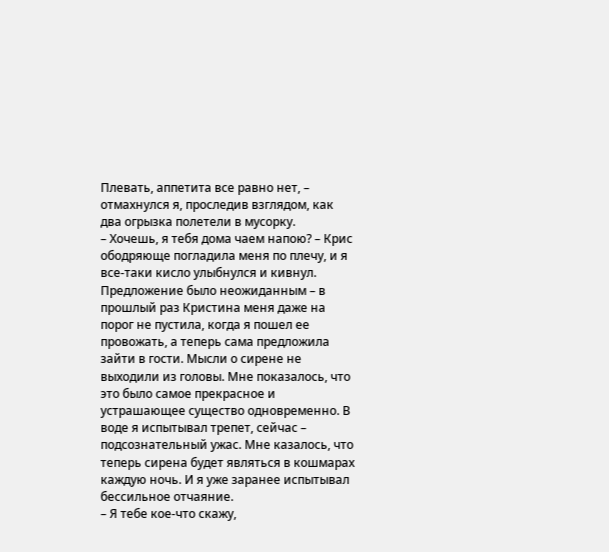Плевать, аппетита все равно нет, – отмахнулся я, проследив взглядом, как два огрызка полетели в мусорку.
– Хочешь, я тебя дома чаем напою? – Крис ободряюще погладила меня по плечу, и я все-таки кисло улыбнулся и кивнул.
Предложение было неожиданным – в прошлый раз Кристина меня даже на порог не пустила, когда я пошел ее провожать, а теперь сама предложила зайти в гости. Мысли о сирене не выходили из головы. Мне показалось, что это было самое прекрасное и устрашающее существо одновременно. В воде я испытывал трепет, сейчас – подсознательный ужас. Мне казалось, что теперь сирена будет являться в кошмарах каждую ночь. И я уже заранее испытывал бессильное отчаяние.
– Я тебе кое-что скажу,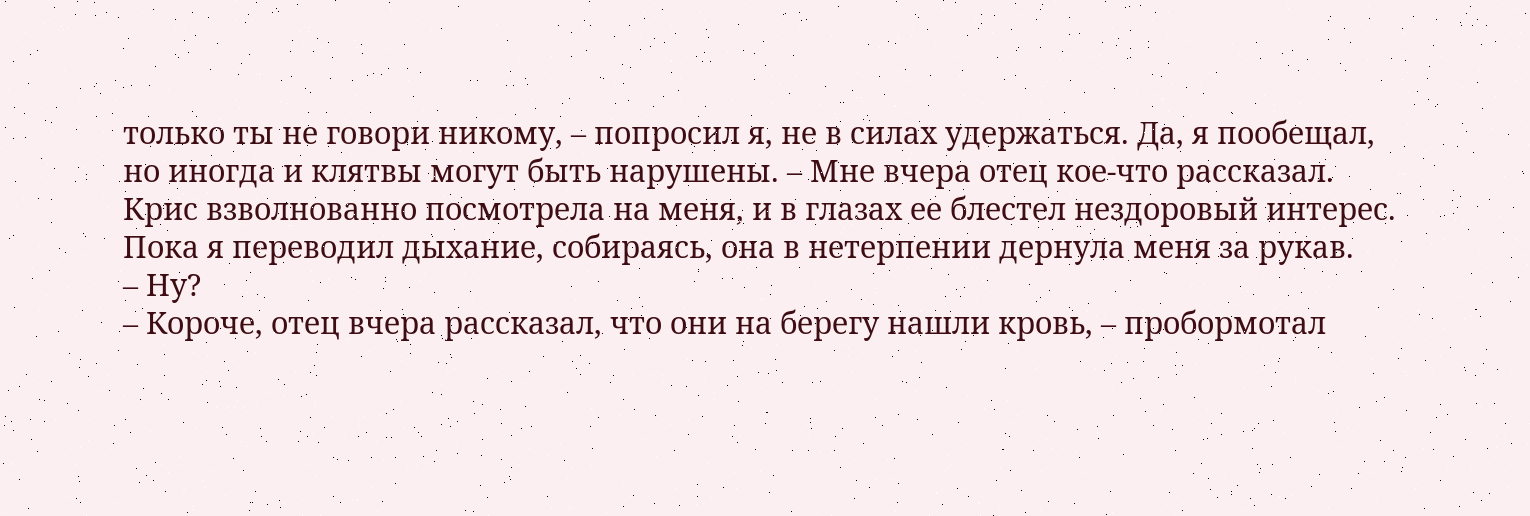только ты не говори никому, – попросил я, не в силах удержаться. Да, я пообещал, но иногда и клятвы могут быть нарушены. – Мне вчера отец кое-что рассказал.
Крис взволнованно посмотрела на меня, и в глазах ее блестел нездоровый интерес. Пока я переводил дыхание, собираясь, она в нетерпении дернула меня за рукав.
– Ну?
– Короче, отец вчера рассказал, что они на берегу нашли кровь, – пробормотал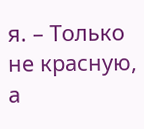я. – Только не красную, а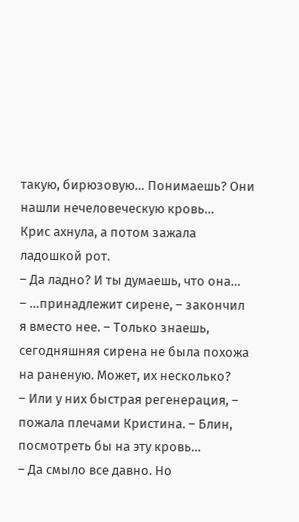такую, бирюзовую… Понимаешь? Они нашли нечеловеческую кровь…
Крис ахнула, а потом зажала ладошкой рот.
– Да ладно? И ты думаешь, что она…
– …принадлежит сирене, – закончил я вместо нее. – Только знаешь, сегодняшняя сирена не была похожа на раненую. Может, их несколько?
– Или у них быстрая регенерация, – пожала плечами Кристина. – Блин, посмотреть бы на эту кровь…
– Да смыло все давно. Но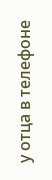у отца в телефоне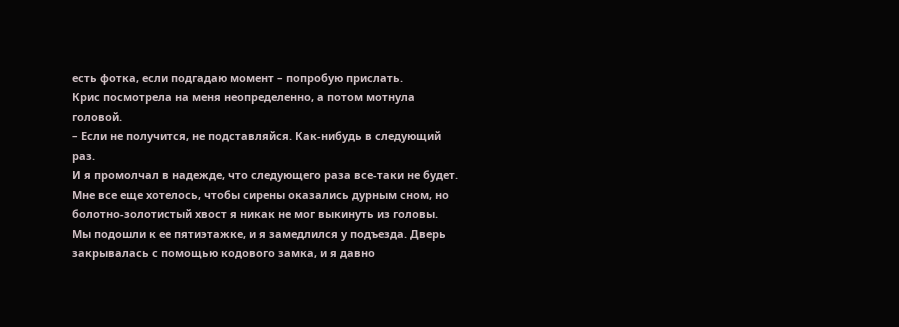есть фотка, если подгадаю момент – попробую прислать.
Крис посмотрела на меня неопределенно, а потом мотнула головой.
– Если не получится, не подставляйся. Как-нибудь в следующий раз.
И я промолчал в надежде, что следующего раза все-таки не будет. Мне все еще хотелось, чтобы сирены оказались дурным сном, но болотно-золотистый хвост я никак не мог выкинуть из головы.
Мы подошли к ее пятиэтажке, и я замедлился у подъезда. Дверь закрывалась с помощью кодового замка, и я давно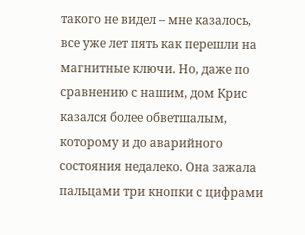такого не видел – мне казалось, все уже лет пять как перешли на магнитные ключи. Но, даже по сравнению с нашим, дом Крис казался более обветшалым, которому и до аварийного состояния недалеко. Она зажала пальцами три кнопки с цифрами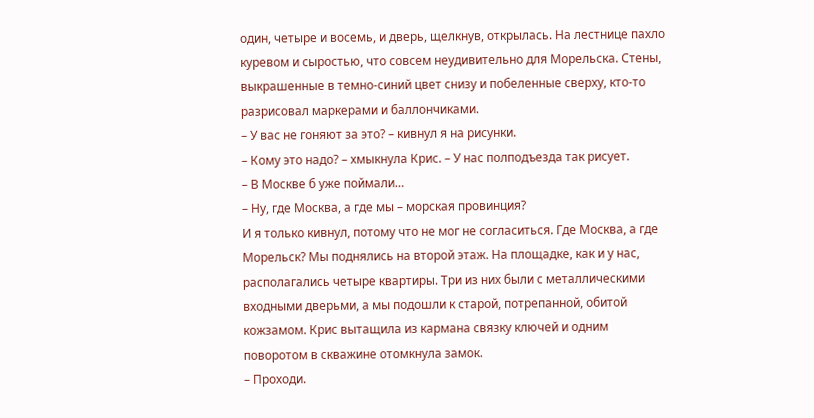один, четыре и восемь, и дверь, щелкнув, открылась. На лестнице пахло куревом и сыростью, что совсем неудивительно для Морельска. Стены, выкрашенные в темно-синий цвет снизу и побеленные сверху, кто-то разрисовал маркерами и баллончиками.
– У вас не гоняют за это? – кивнул я на рисунки.
– Кому это надо? – хмыкнула Крис. – У нас полподъезда так рисует.
– В Москве б уже поймали…
– Ну, где Москва, а где мы – морская провинция?
И я только кивнул, потому что не мог не согласиться. Где Москва, а где Морельск? Мы поднялись на второй этаж. На площадке, как и у нас, располагались четыре квартиры. Три из них были с металлическими входными дверьми, а мы подошли к старой, потрепанной, обитой кожзамом. Крис вытащила из кармана связку ключей и одним поворотом в скважине отомкнула замок.
– Проходи.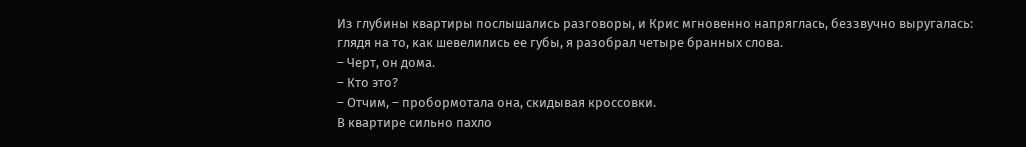Из глубины квартиры послышались разговоры, и Крис мгновенно напряглась, беззвучно выругалась: глядя на то, как шевелились ее губы, я разобрал четыре бранных слова.
– Черт, он дома.
– Кто это?
– Отчим, – пробормотала она, скидывая кроссовки.
В квартире сильно пахло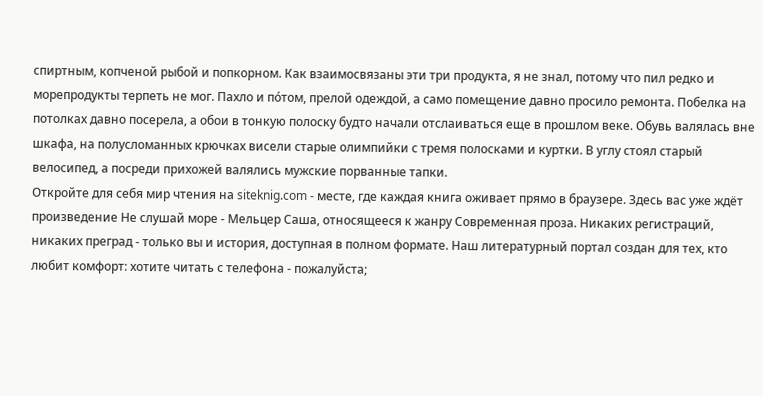спиртным, копченой рыбой и попкорном. Как взаимосвязаны эти три продукта, я не знал, потому что пил редко и морепродукты терпеть не мог. Пахло и пóтом, прелой одеждой, а само помещение давно просило ремонта. Побелка на потолках давно посерела, а обои в тонкую полоску будто начали отслаиваться еще в прошлом веке. Обувь валялась вне шкафа, на полусломанных крючках висели старые олимпийки с тремя полосками и куртки. В углу стоял старый велосипед, а посреди прихожей валялись мужские порванные тапки.
Откройте для себя мир чтения на siteknig.com - месте, где каждая книга оживает прямо в браузере. Здесь вас уже ждёт произведение Не слушай море - Мельцер Саша, относящееся к жанру Современная проза. Никаких регистраций, никаких преград - только вы и история, доступная в полном формате. Наш литературный портал создан для тех, кто любит комфорт: хотите читать с телефона - пожалуйста;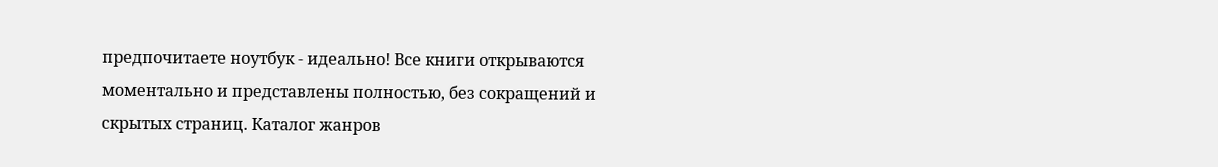предпочитаете ноутбук - идеально! Все книги открываются моментально и представлены полностью, без сокращений и скрытых страниц. Каталог жанров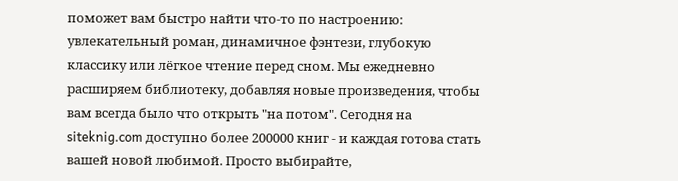поможет вам быстро найти что-то по настроению: увлекательный роман, динамичное фэнтези, глубокую классику или лёгкое чтение перед сном. Мы ежедневно расширяем библиотеку, добавляя новые произведения, чтобы вам всегда было что открыть "на потом". Сегодня на siteknig.com доступно более 200000 книг - и каждая готова стать вашей новой любимой. Просто выбирайте,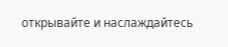открывайте и наслаждайтесь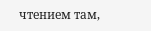чтением там,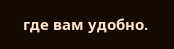где вам удобно.